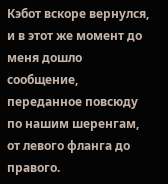Кэбот вскоре вернулся, и в этот же момент до меня дошло сообщение, переданное повсюду по нашим шеренгам, от левого фланга до правого.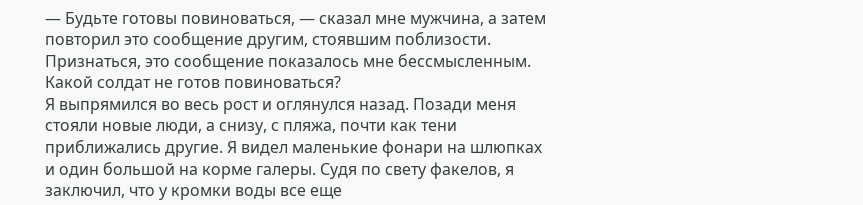— Будьте готовы повиноваться, — сказал мне мужчина, а затем повторил это сообщение другим, стоявшим поблизости.
Признаться, это сообщение показалось мне бессмысленным. Какой солдат не готов повиноваться?
Я выпрямился во весь рост и оглянулся назад. Позади меня стояли новые люди, а снизу, с пляжа, почти как тени приближались другие. Я видел маленькие фонари на шлюпках и один большой на корме галеры. Судя по свету факелов, я заключил, что у кромки воды все еще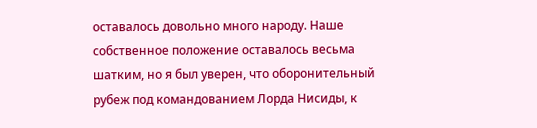оставалось довольно много народу. Наше собственное положение оставалось весьма шатким, но я был уверен, что оборонительный рубеж под командованием Лорда Нисиды, к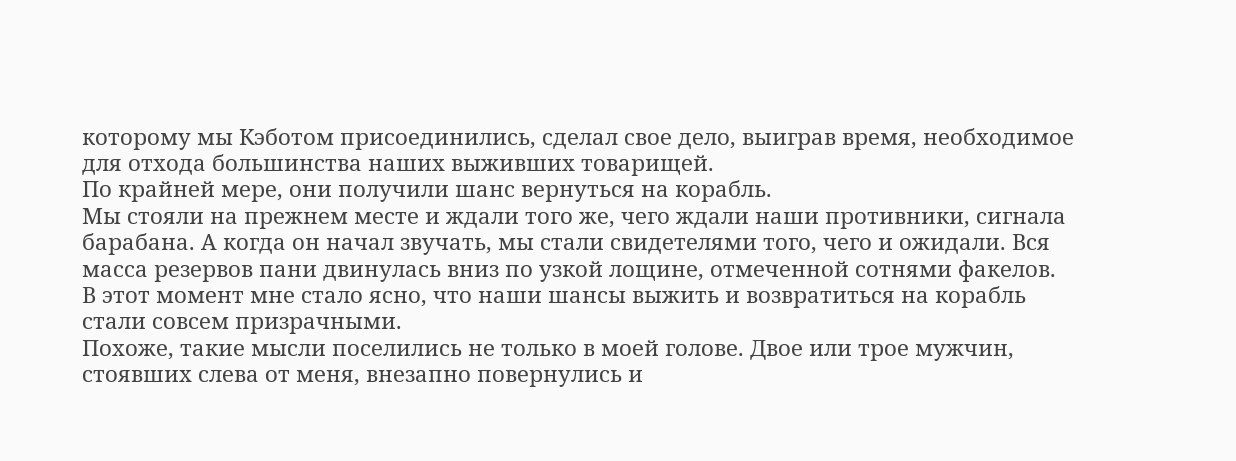которому мы Кэботом присоединились, сделал свое дело, выиграв время, необходимое для отхода большинства наших выживших товарищей.
По крайней мере, они получили шанс вернуться на корабль.
Мы стояли на прежнем месте и ждали того же, чего ждали наши противники, сигнала барабана. А когда он начал звучать, мы стали свидетелями того, чего и ожидали. Вся масса резервов пани двинулась вниз по узкой лощине, отмеченной сотнями факелов.
В этот момент мне стало ясно, что наши шансы выжить и возвратиться на корабль стали совсем призрачными.
Похоже, такие мысли поселились не только в моей голове. Двое или трое мужчин, стоявших слева от меня, внезапно повернулись и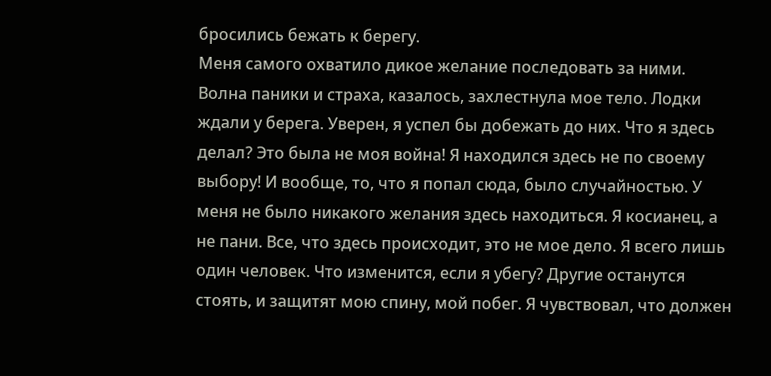бросились бежать к берегу.
Меня самого охватило дикое желание последовать за ними. Волна паники и страха, казалось, захлестнула мое тело. Лодки ждали у берега. Уверен, я успел бы добежать до них. Что я здесь делал? Это была не моя война! Я находился здесь не по своему выбору! И вообще, то, что я попал сюда, было случайностью. У меня не было никакого желания здесь находиться. Я косианец, а не пани. Все, что здесь происходит, это не мое дело. Я всего лишь один человек. Что изменится, если я убегу? Другие останутся стоять, и защитят мою спину, мой побег. Я чувствовал, что должен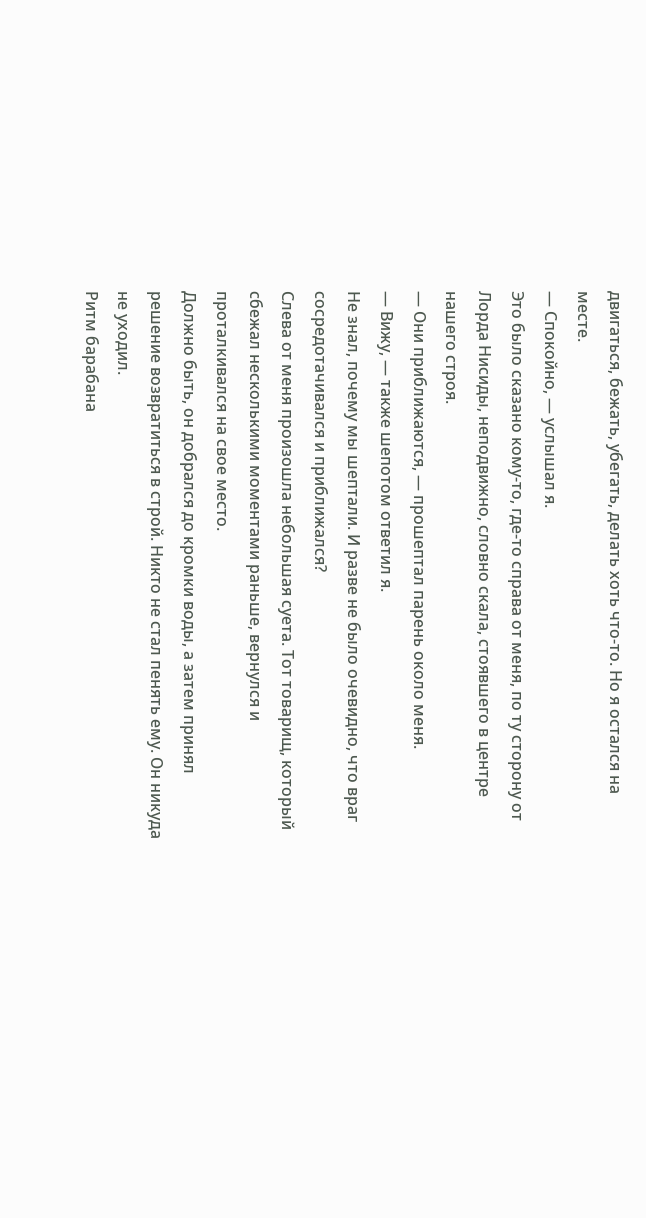двигаться, бежать, убегать, делать хоть что-то. Но я остался на месте.
— Спокойно, — услышал я.
Это было сказано кому-то, где-то справа от меня, по ту сторону от Лорда Нисиды, неподвижно, словно скала, стоявшего в центре нашего строя.
— Они приближаются, — прошептал парень около меня.
— Вижу, — также шепотом ответил я.
Не знал, почему мы шептали. И разве не было очевидно, что враг сосредотачивался и приближался?
Слева от меня произошла небольшая суета. Тот товарищ, который сбежал несколькими моментами раньше, вернулся и проталкивался на свое место.
Должно быть, он добрался до кромки воды, а затем принял решение возвратиться в строй. Никто не стал пенять ему. Он никуда не уходил.
Ритм барабана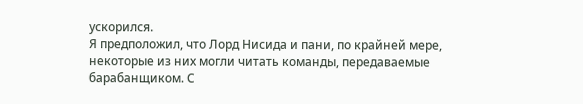ускорился.
Я предположил, что Лорд Нисида и пани, по крайней мере, некоторые из них могли читать команды, передаваемые барабанщиком. С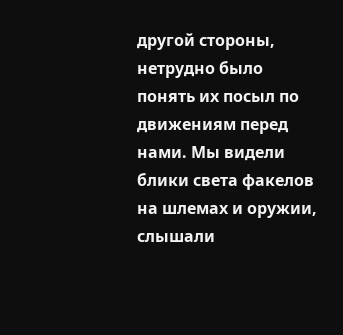другой стороны, нетрудно было понять их посыл по движениям перед нами. Мы видели блики света факелов на шлемах и оружии, слышали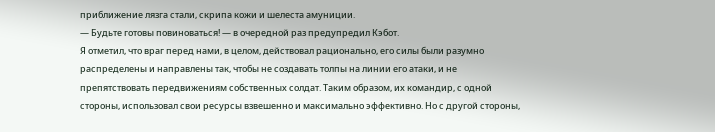приближение лязга стали, скрипа кожи и шелеста амуниции.
— Будьте готовы повиноваться! — в очередной раз предупредил Кэбот.
Я отметил, что враг перед нами, в целом, действовал рационально, его силы были разумно распределены и направлены так, чтобы не создавать толпы на линии его атаки, и не препятствовать передвижениям собственных солдат. Таким образом, их командир, с одной стороны, использовал свои ресурсы взвешенно и максимально эффективно. Но с другой стороны,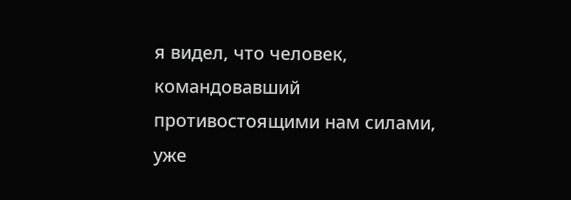я видел, что человек, командовавший противостоящими нам силами, уже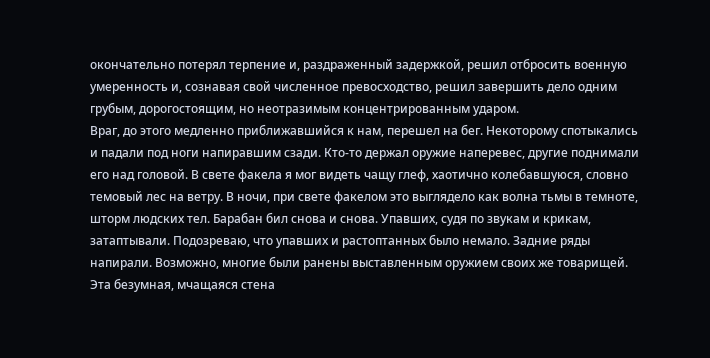окончательно потерял терпение и, раздраженный задержкой, решил отбросить военную умеренность и, сознавая свой численное превосходство, решил завершить дело одним грубым, дорогостоящим, но неотразимым концентрированным ударом.
Враг, до этого медленно приближавшийся к нам, перешел на бег. Некоторому спотыкались и падали под ноги напиравшим сзади. Кто-то держал оружие наперевес, другие поднимали его над головой. В свете факела я мог видеть чащу глеф, хаотично колебавшуюся, словно темовый лес на ветру. В ночи, при свете факелом это выглядело как волна тьмы в темноте, шторм людских тел. Барабан бил снова и снова. Упавших, судя по звукам и крикам, затаптывали. Подозреваю, что упавших и растоптанных было немало. Задние ряды напирали. Возможно, многие были ранены выставленным оружием своих же товарищей. Эта безумная, мчащаяся стена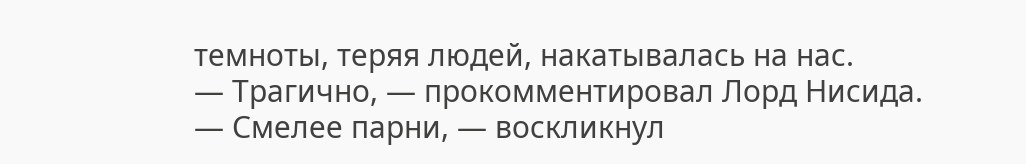темноты, теряя людей, накатывалась на нас.
— Трагично, — прокомментировал Лорд Нисида.
— Смелее парни, — воскликнул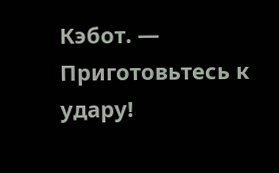Кэбот. — Приготовьтесь к удару!